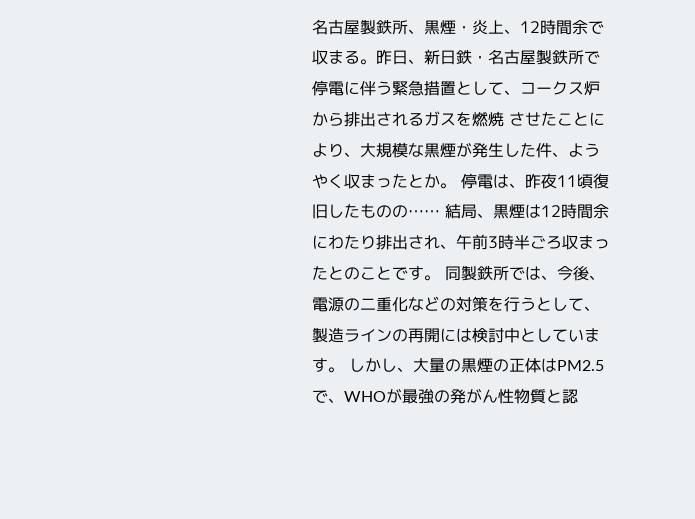名古屋製鉄所、黒煙・炎上、12時間余で収まる。昨日、新日鉄・名古屋製鉄所で停電に伴う緊急措置として、コークス炉から排出されるガスを燃焼 させたことにより、大規模な黒煙が発生した件、ようやく収まったとか。 停電は、昨夜11頃復旧したものの…… 結局、黒煙は12時間余にわたり排出され、午前3時半ごろ収まったとのことです。 同製鉄所では、今後、電源の二重化などの対策を行うとして、製造ラインの再開には検討中としています。 しかし、大量の黒煙の正体はPM2.5で、WHOが最強の発がん性物質と認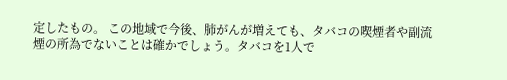定したもの。 この地域で今後、肺がんが増えても、タバコの喫煙者や副流煙の所為でないことは確かでしょう。タバコを1人で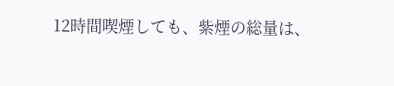12時間喫煙しても、紫煙の総量は、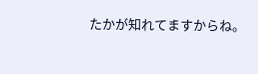たかが知れてますからね。